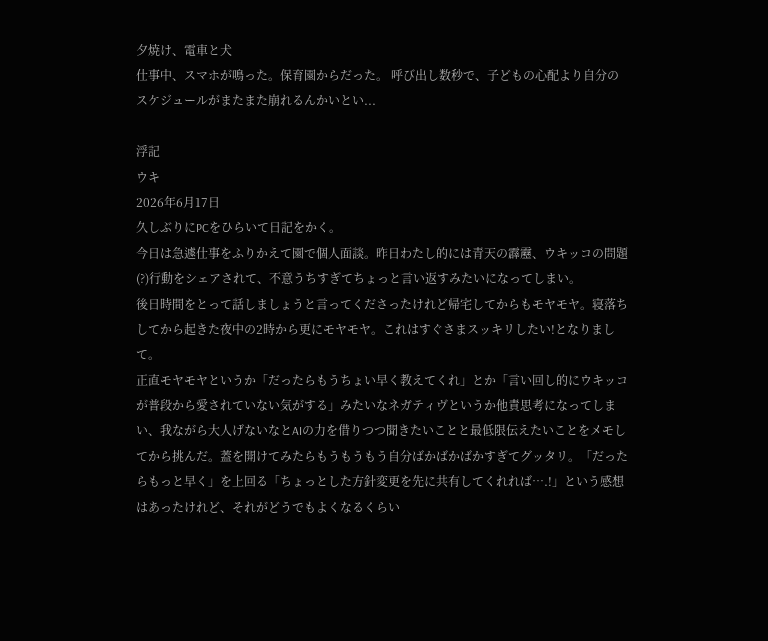夕焼け、電車と犬
仕事中、スマホが鳴った。保育園からだった。 呼び出し数秒で、子どもの心配より自分のスケジュールがまたまた崩れるんかいとい...

浮記
ウキ
2026年6月17日
久しぶりにPCをひらいて日記をかく。
今日は急遽仕事をふりかえて園で個人面談。昨日わたし的には青天の霹靂、ウキッコの問題(?)行動をシェアされて、不意うちすぎてちょっと言い返すみたいになってしまい。
後日時間をとって話しましょうと言ってくださったけれど帰宅してからもモヤモヤ。寝落ちしてから起きた夜中の2時から更にモヤモヤ。これはすぐさまスッキリしたい!となりまして。
正直モヤモヤというか「だったらもうちょい早く教えてくれ」とか「言い回し的にウキッコが普段から愛されていない気がする」みたいなネガティヴというか他責思考になってしまい、我ながら大人げないなとAIの力を借りつつ聞きたいことと最低限伝えたいことをメモしてから挑んだ。蓋を開けてみたらもうもうもう自分ばかばかばかすぎてグッタリ。「だったらもっと早く」を上回る「ちょっとした方針変更を先に共有してくれれば….!」という感想はあったけれど、それがどうでもよくなるくらい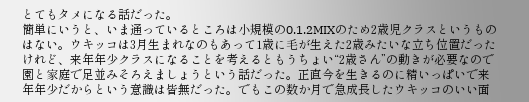とてもタメになる話だった。
簡単にいうと、いま通っているところは小規模の0.1.2MIXのため2歳児クラスというものはない。ウキッコは3月生まれなのもあって1歳に毛が生えた2歳みたいな立ち位置だったけれど、来年年少クラスになることを考えるともうちょい“2歳さん”の動きが必要なので園と家庭で足並みそろえましょうという話だった。正直今を生きるのに精いっぱいで来年年少だからという意識は皆無だった。でもこの数か月で急成長したウキッコのいい面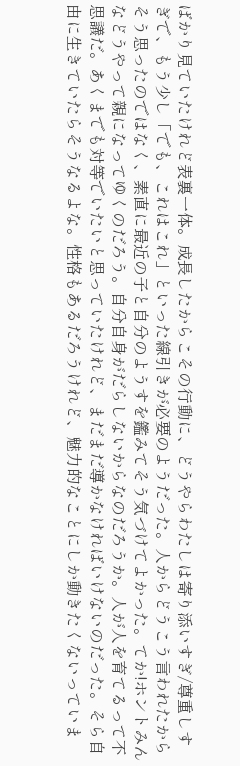ばかり見ていたけれど表裏一体。成長したからこその行動に、どうやらわたしは寄り添いすぎ/尊重しすぎで、もう少し「でも、これはこれ」といった線引きが必要のようだった。人からどうこう言われたからそう思ったのではなく、素直に最近の子と自分のようすを鑑みてそう気づけてよかった。てか!ホントみんなどうやって親になってゆくのだろう。自分自身がだらしないからなのだろうか。人が人を育てるって不思議だ。あくまでも対等でいたいと思っていたけれど、まだまだ導かなければいけないのだった。そら自由に生きていたらそうなるよな。性格もあるだろうけれど、魅力的なことにしか動きたくないっていま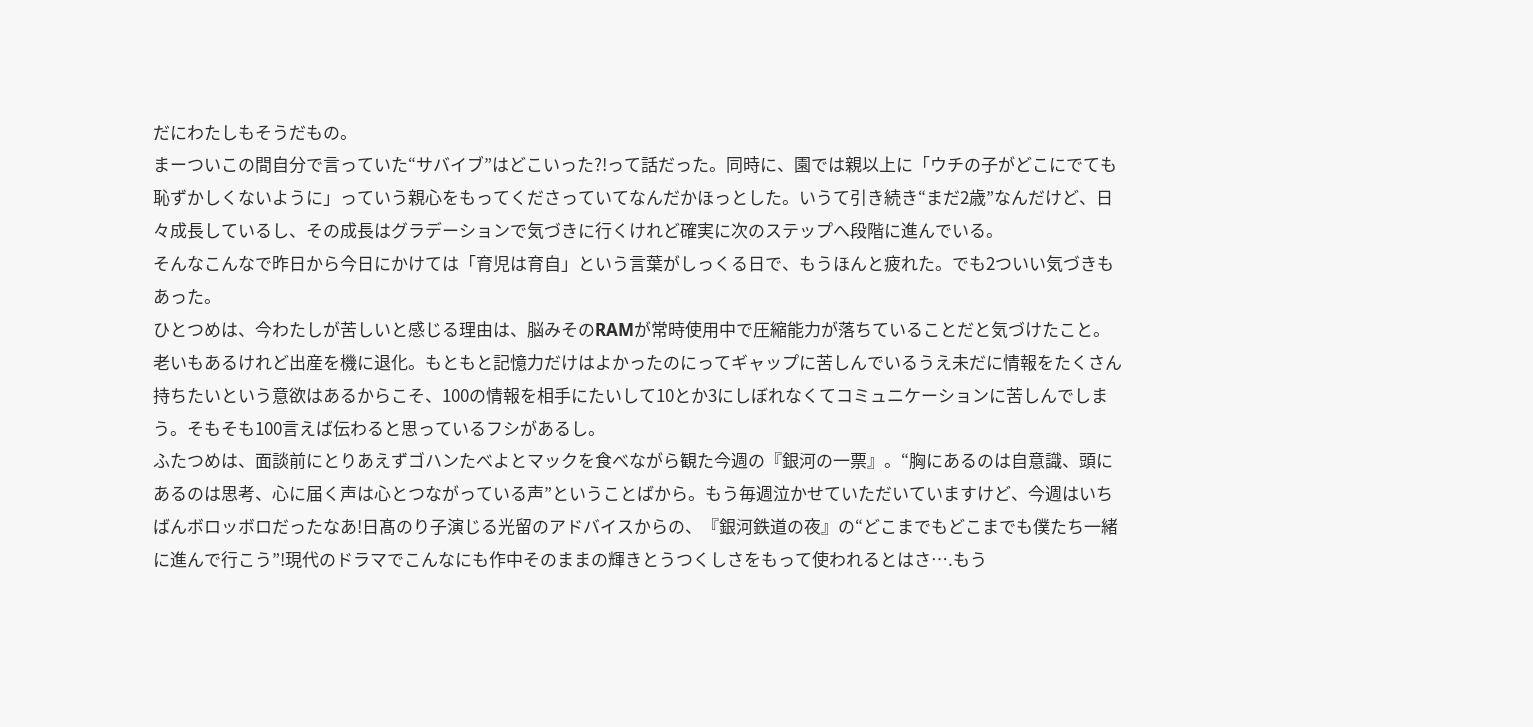だにわたしもそうだもの。
まーついこの間自分で言っていた“サバイブ”はどこいった?!って話だった。同時に、園では親以上に「ウチの子がどこにでても恥ずかしくないように」っていう親心をもってくださっていてなんだかほっとした。いうて引き続き“まだ2歳”なんだけど、日々成長しているし、その成長はグラデーションで気づきに行くけれど確実に次のステップへ段階に進んでいる。
そんなこんなで昨日から今日にかけては「育児は育自」という言葉がしっくる日で、もうほんと疲れた。でも2ついい気づきもあった。
ひとつめは、今わたしが苦しいと感じる理由は、脳みそのRAMが常時使用中で圧縮能力が落ちていることだと気づけたこと。
老いもあるけれど出産を機に退化。もともと記憶力だけはよかったのにってギャップに苦しんでいるうえ未だに情報をたくさん持ちたいという意欲はあるからこそ、100の情報を相手にたいして10とか3にしぼれなくてコミュニケーションに苦しんでしまう。そもそも100言えば伝わると思っているフシがあるし。
ふたつめは、面談前にとりあえずゴハンたべよとマックを食べながら観た今週の『銀河の一票』。“胸にあるのは自意識、頭にあるのは思考、心に届く声は心とつながっている声”ということばから。もう毎週泣かせていただいていますけど、今週はいちばんボロッボロだったなあ!日髙のり子演じる光留のアドバイスからの、『銀河鉄道の夜』の“どこまでもどこまでも僕たち一緒に進んで行こう”!現代のドラマでこんなにも作中そのままの輝きとうつくしさをもって使われるとはさ….もう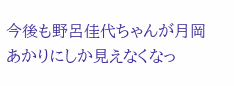今後も野呂佳代ちゃんが月岡あかりにしか見えなくなっ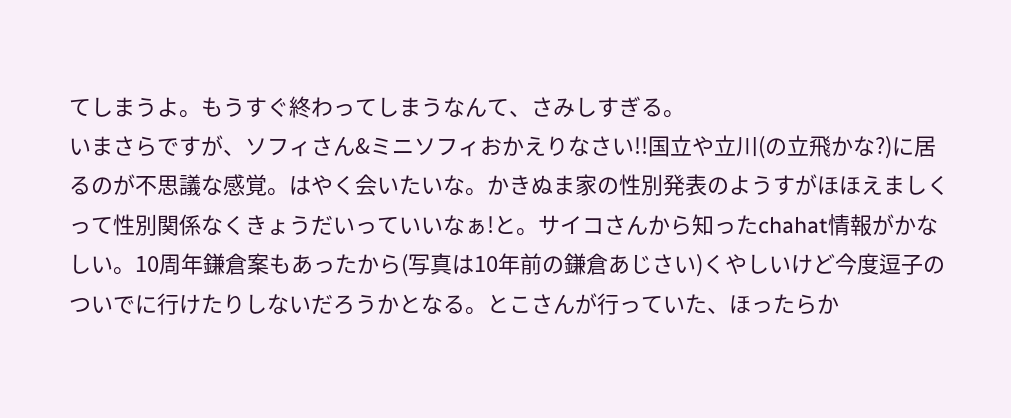てしまうよ。もうすぐ終わってしまうなんて、さみしすぎる。
いまさらですが、ソフィさん&ミニソフィおかえりなさい!!国立や立川(の立飛かな?)に居るのが不思議な感覚。はやく会いたいな。かきぬま家の性別発表のようすがほほえましくって性別関係なくきょうだいっていいなぁ!と。サイコさんから知ったchahat情報がかなしい。10周年鎌倉案もあったから(写真は10年前の鎌倉あじさい)くやしいけど今度逗子のついでに行けたりしないだろうかとなる。とこさんが行っていた、ほったらか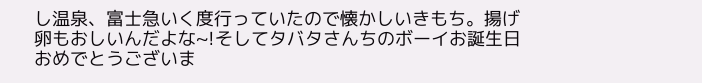し温泉、富士急いく度行っていたので懐かしいきもち。揚げ卵もおしいんだよな~!そしてタバタさんちのボーイお誕生日おめでとうございま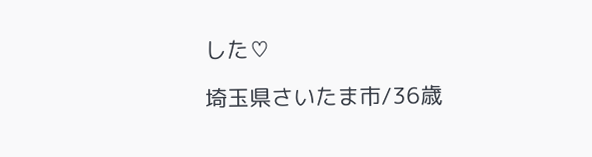した♡

埼玉県さいたま市/36歳